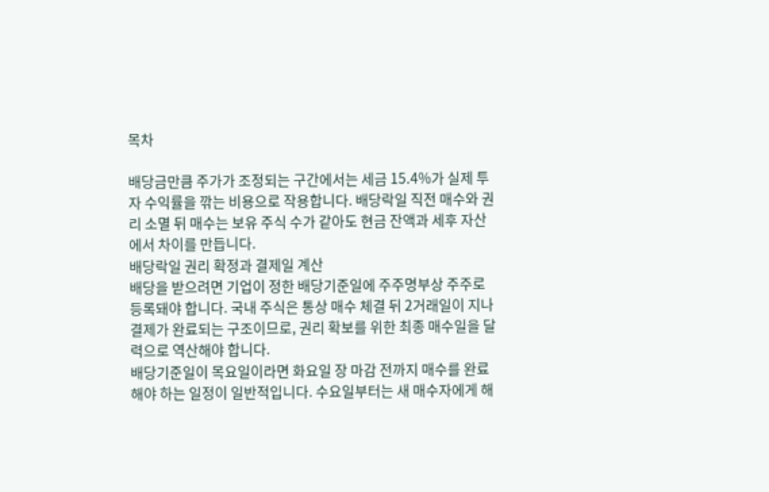목차

배당금만큼 주가가 조정되는 구간에서는 세금 15.4%가 실제 투자 수익률을 깎는 비용으로 작용합니다. 배당락일 직전 매수와 권리 소멸 뒤 매수는 보유 주식 수가 같아도 현금 잔액과 세후 자산에서 차이를 만듭니다.
배당락일 권리 확정과 결제일 계산
배당을 받으려면 기업이 정한 배당기준일에 주주명부상 주주로 등록돼야 합니다. 국내 주식은 통상 매수 체결 뒤 2거래일이 지나 결제가 완료되는 구조이므로, 권리 확보를 위한 최종 매수일을 달력으로 역산해야 합니다.
배당기준일이 목요일이라면 화요일 장 마감 전까지 매수를 완료해야 하는 일정이 일반적입니다. 수요일부터는 새 매수자에게 해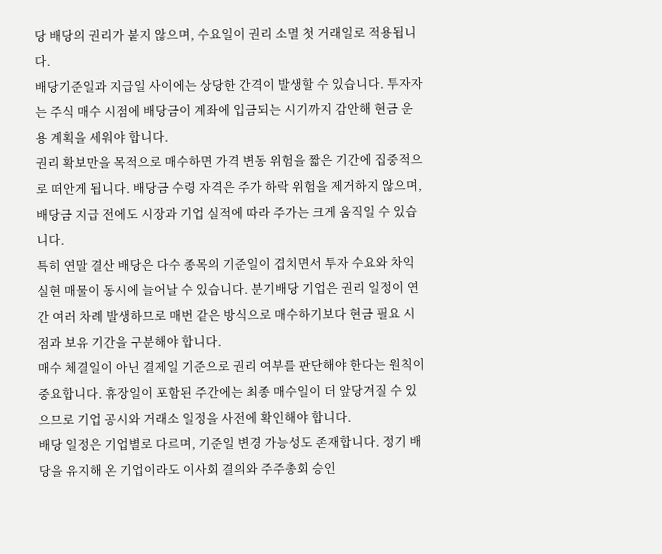당 배당의 권리가 붙지 않으며, 수요일이 권리 소멸 첫 거래일로 적용됩니다.
배당기준일과 지급일 사이에는 상당한 간격이 발생할 수 있습니다. 투자자는 주식 매수 시점에 배당금이 계좌에 입금되는 시기까지 감안해 현금 운용 계획을 세워야 합니다.
권리 확보만을 목적으로 매수하면 가격 변동 위험을 짧은 기간에 집중적으로 떠안게 됩니다. 배당금 수령 자격은 주가 하락 위험을 제거하지 않으며, 배당금 지급 전에도 시장과 기업 실적에 따라 주가는 크게 움직일 수 있습니다.
특히 연말 결산 배당은 다수 종목의 기준일이 겹치면서 투자 수요와 차익 실현 매물이 동시에 늘어날 수 있습니다. 분기배당 기업은 권리 일정이 연간 여러 차례 발생하므로 매번 같은 방식으로 매수하기보다 현금 필요 시점과 보유 기간을 구분해야 합니다.
매수 체결일이 아닌 결제일 기준으로 권리 여부를 판단해야 한다는 원칙이 중요합니다. 휴장일이 포함된 주간에는 최종 매수일이 더 앞당겨질 수 있으므로 기업 공시와 거래소 일정을 사전에 확인해야 합니다.
배당 일정은 기업별로 다르며, 기준일 변경 가능성도 존재합니다. 정기 배당을 유지해 온 기업이라도 이사회 결의와 주주총회 승인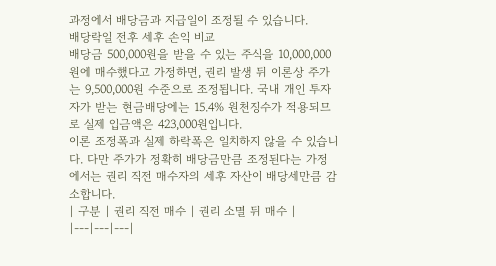과정에서 배당금과 지급일이 조정될 수 있습니다.
배당락일 전후 세후 손익 비교
배당금 500,000원을 받을 수 있는 주식을 10,000,000원에 매수했다고 가정하면, 권리 발생 뒤 이론상 주가는 9,500,000원 수준으로 조정됩니다. 국내 개인 투자자가 받는 현금배당에는 15.4% 원천징수가 적용되므로 실제 입금액은 423,000원입니다.
이론 조정폭과 실제 하락폭은 일치하지 않을 수 있습니다. 다만 주가가 정확히 배당금만큼 조정된다는 가정에서는 권리 직전 매수자의 세후 자산이 배당세만큼 감소합니다.
| 구분 | 권리 직전 매수 | 권리 소멸 뒤 매수 |
|---|---|---|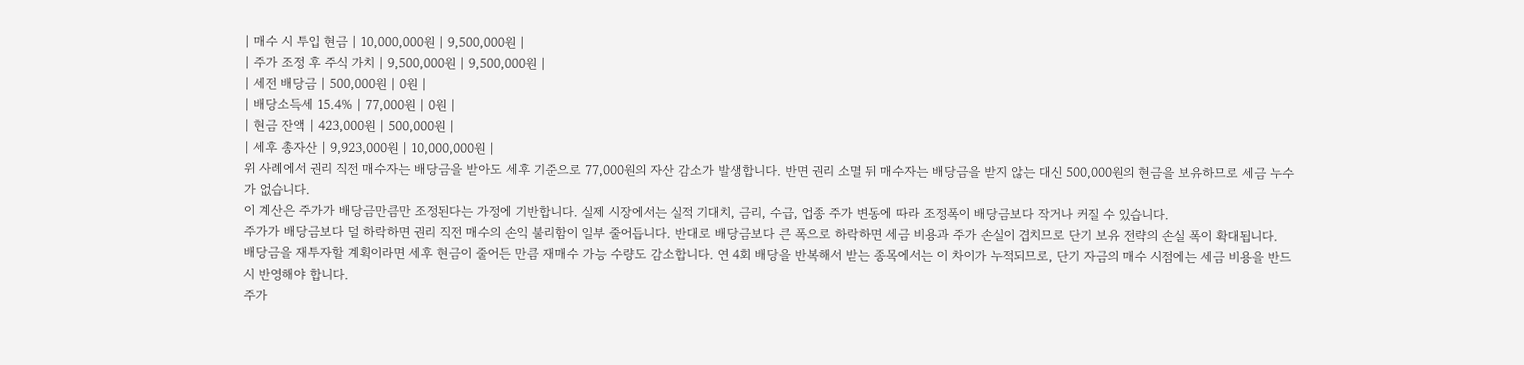| 매수 시 투입 현금 | 10,000,000원 | 9,500,000원 |
| 주가 조정 후 주식 가치 | 9,500,000원 | 9,500,000원 |
| 세전 배당금 | 500,000원 | 0원 |
| 배당소득세 15.4% | 77,000원 | 0원 |
| 현금 잔액 | 423,000원 | 500,000원 |
| 세후 총자산 | 9,923,000원 | 10,000,000원 |
위 사례에서 권리 직전 매수자는 배당금을 받아도 세후 기준으로 77,000원의 자산 감소가 발생합니다. 반면 권리 소멸 뒤 매수자는 배당금을 받지 않는 대신 500,000원의 현금을 보유하므로 세금 누수가 없습니다.
이 계산은 주가가 배당금만큼만 조정된다는 가정에 기반합니다. 실제 시장에서는 실적 기대치, 금리, 수급, 업종 주가 변동에 따라 조정폭이 배당금보다 작거나 커질 수 있습니다.
주가가 배당금보다 덜 하락하면 권리 직전 매수의 손익 불리함이 일부 줄어듭니다. 반대로 배당금보다 큰 폭으로 하락하면 세금 비용과 주가 손실이 겹치므로 단기 보유 전략의 손실 폭이 확대됩니다.
배당금을 재투자할 계획이라면 세후 현금이 줄어든 만큼 재매수 가능 수량도 감소합니다. 연 4회 배당을 반복해서 받는 종목에서는 이 차이가 누적되므로, 단기 자금의 매수 시점에는 세금 비용을 반드시 반영해야 합니다.
주가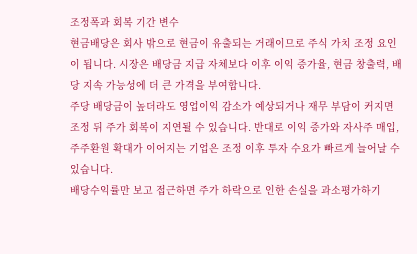조정폭과 회복 기간 변수
현금배당은 회사 밖으로 현금이 유출되는 거래이므로 주식 가치 조정 요인이 됩니다. 시장은 배당금 지급 자체보다 이후 이익 증가율, 현금 창출력, 배당 지속 가능성에 더 큰 가격을 부여합니다.
주당 배당금이 높더라도 영업이익 감소가 예상되거나 재무 부담이 커지면 조정 뒤 주가 회복이 지연될 수 있습니다. 반대로 이익 증가와 자사주 매입, 주주환원 확대가 이어지는 기업은 조정 이후 투자 수요가 빠르게 늘어날 수 있습니다.
배당수익률만 보고 접근하면 주가 하락으로 인한 손실을 과소평가하기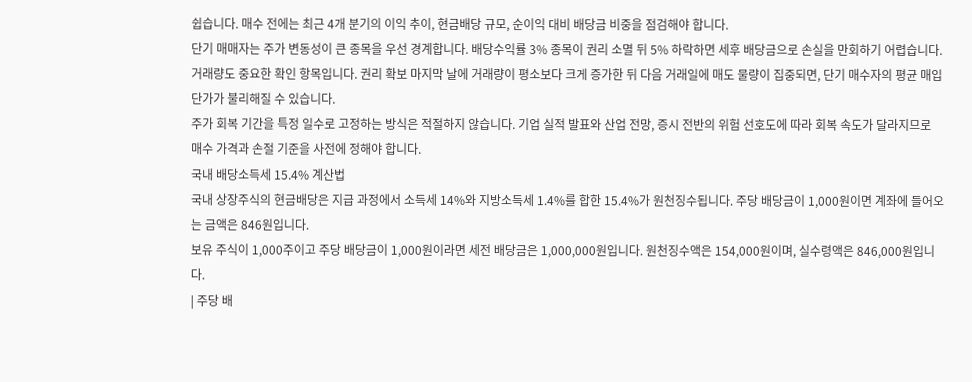쉽습니다. 매수 전에는 최근 4개 분기의 이익 추이, 현금배당 규모, 순이익 대비 배당금 비중을 점검해야 합니다.
단기 매매자는 주가 변동성이 큰 종목을 우선 경계합니다. 배당수익률 3% 종목이 권리 소멸 뒤 5% 하락하면 세후 배당금으로 손실을 만회하기 어렵습니다.
거래량도 중요한 확인 항목입니다. 권리 확보 마지막 날에 거래량이 평소보다 크게 증가한 뒤 다음 거래일에 매도 물량이 집중되면, 단기 매수자의 평균 매입 단가가 불리해질 수 있습니다.
주가 회복 기간을 특정 일수로 고정하는 방식은 적절하지 않습니다. 기업 실적 발표와 산업 전망, 증시 전반의 위험 선호도에 따라 회복 속도가 달라지므로 매수 가격과 손절 기준을 사전에 정해야 합니다.
국내 배당소득세 15.4% 계산법
국내 상장주식의 현금배당은 지급 과정에서 소득세 14%와 지방소득세 1.4%를 합한 15.4%가 원천징수됩니다. 주당 배당금이 1,000원이면 계좌에 들어오는 금액은 846원입니다.
보유 주식이 1,000주이고 주당 배당금이 1,000원이라면 세전 배당금은 1,000,000원입니다. 원천징수액은 154,000원이며, 실수령액은 846,000원입니다.
| 주당 배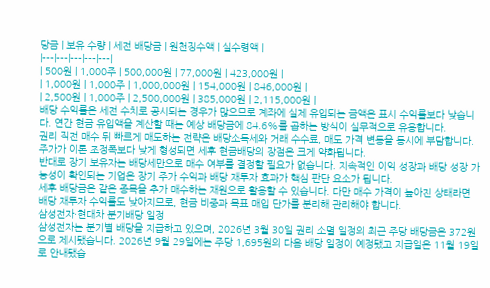당금 | 보유 수량 | 세전 배당금 | 원천징수액 | 실수령액 |
|---|---|---|---|---|
| 500원 | 1,000주 | 500,000원 | 77,000원 | 423,000원 |
| 1,000원 | 1,000주 | 1,000,000원 | 154,000원 | 846,000원 |
| 2,500원 | 1,000주 | 2,500,000원 | 385,000원 | 2,115,000원 |
배당 수익률은 세전 수치로 공시되는 경우가 많으므로 계좌에 실제 유입되는 금액은 표시 수익률보다 낮습니다. 연간 현금 유입액을 계산할 때는 예상 배당금에 84.6%를 곱하는 방식이 실무적으로 유용합니다.
권리 직전 매수 뒤 빠르게 매도하는 전략은 배당소득세와 거래 수수료, 매도 가격 변동을 동시에 부담합니다. 주가가 이론 조정폭보다 낮게 형성되면 세후 현금배당의 장점은 크게 약화됩니다.
반대로 장기 보유자는 배당세만으로 매수 여부를 결정할 필요가 없습니다. 지속적인 이익 성장과 배당 성장 가능성이 확인되는 기업은 장기 주가 수익과 배당 재투자 효과가 핵심 판단 요소가 됩니다.
세후 배당금은 같은 종목을 추가 매수하는 재원으로 활용할 수 있습니다. 다만 매수 가격이 높아진 상태라면 배당 재투자 수익률도 낮아지므로, 현금 비중과 목표 매입 단가를 분리해 관리해야 합니다.
삼성전자·현대차 분기배당 일정
삼성전자는 분기별 배당을 지급하고 있으며, 2026년 3월 30일 권리 소멸 일정의 최근 주당 배당금은 372원으로 제시됐습니다. 2026년 9월 29일에는 주당 1,695원의 다음 배당 일정이 예정됐고 지급일은 11월 19일로 안내됐습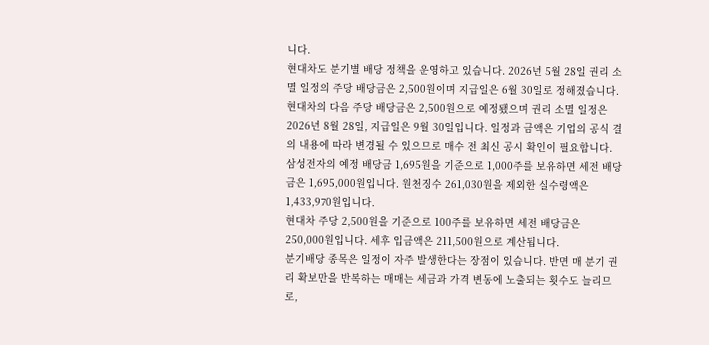니다.
현대차도 분기별 배당 정책을 운영하고 있습니다. 2026년 5월 28일 권리 소멸 일정의 주당 배당금은 2,500원이며 지급일은 6월 30일로 정해졌습니다.
현대차의 다음 주당 배당금은 2,500원으로 예정됐으며 권리 소멸 일정은 2026년 8월 28일, 지급일은 9월 30일입니다. 일정과 금액은 기업의 공식 결의 내용에 따라 변경될 수 있으므로 매수 전 최신 공시 확인이 필요합니다.
삼성전자의 예정 배당금 1,695원을 기준으로 1,000주를 보유하면 세전 배당금은 1,695,000원입니다. 원천징수 261,030원을 제외한 실수령액은 1,433,970원입니다.
현대차 주당 2,500원을 기준으로 100주를 보유하면 세전 배당금은 250,000원입니다. 세후 입금액은 211,500원으로 계산됩니다.
분기배당 종목은 일정이 자주 발생한다는 장점이 있습니다. 반면 매 분기 권리 확보만을 반복하는 매매는 세금과 가격 변동에 노출되는 횟수도 늘리므로,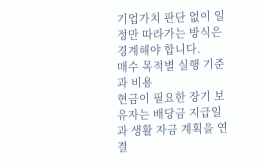기업가치 판단 없이 일정만 따라가는 방식은 경계해야 합니다.
매수 목적별 실행 기준과 비용
현금이 필요한 장기 보유자는 배당금 지급일과 생활 자금 계획을 연결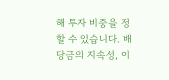해 투자 비중을 정할 수 있습니다. 배당금의 지속성, 이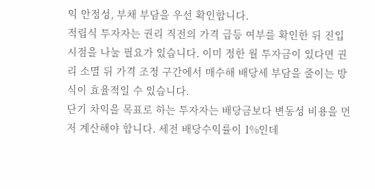익 안정성, 부채 부담을 우선 확인합니다.
적립식 투자자는 권리 직전의 가격 급등 여부를 확인한 뒤 진입 시점을 나눌 필요가 있습니다. 이미 정한 월 투자금이 있다면 권리 소멸 뒤 가격 조정 구간에서 매수해 배당세 부담을 줄이는 방식이 효율적일 수 있습니다.
단기 차익을 목표로 하는 투자자는 배당금보다 변동성 비용을 먼저 계산해야 합니다. 세전 배당수익률이 1%인데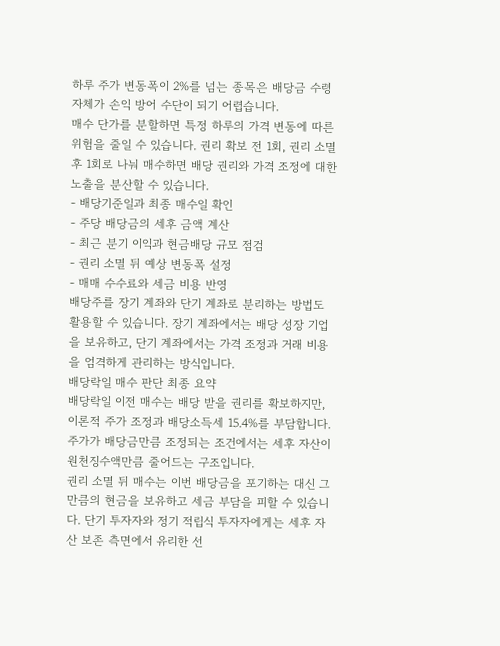하루 주가 변동폭이 2%를 넘는 종목은 배당금 수령 자체가 손익 방어 수단이 되기 어렵습니다.
매수 단가를 분할하면 특정 하루의 가격 변동에 따른 위험을 줄일 수 있습니다. 권리 확보 전 1회, 권리 소멸 후 1회로 나눠 매수하면 배당 권리와 가격 조정에 대한 노출을 분산할 수 있습니다.
- 배당기준일과 최종 매수일 확인
- 주당 배당금의 세후 금액 계산
- 최근 분기 이익과 현금배당 규모 점검
- 권리 소멸 뒤 예상 변동폭 설정
- 매매 수수료와 세금 비용 반영
배당주를 장기 계좌와 단기 계좌로 분리하는 방법도 활용할 수 있습니다. 장기 계좌에서는 배당 성장 기업을 보유하고, 단기 계좌에서는 가격 조정과 거래 비용을 엄격하게 관리하는 방식입니다.
배당락일 매수 판단 최종 요약
배당락일 이전 매수는 배당 받을 권리를 확보하지만, 이론적 주가 조정과 배당소득세 15.4%를 부담합니다. 주가가 배당금만큼 조정되는 조건에서는 세후 자산이 원천징수액만큼 줄어드는 구조입니다.
권리 소멸 뒤 매수는 이번 배당금을 포기하는 대신 그만큼의 현금을 보유하고 세금 부담을 피할 수 있습니다. 단기 투자자와 정기 적립식 투자자에게는 세후 자산 보존 측면에서 유리한 선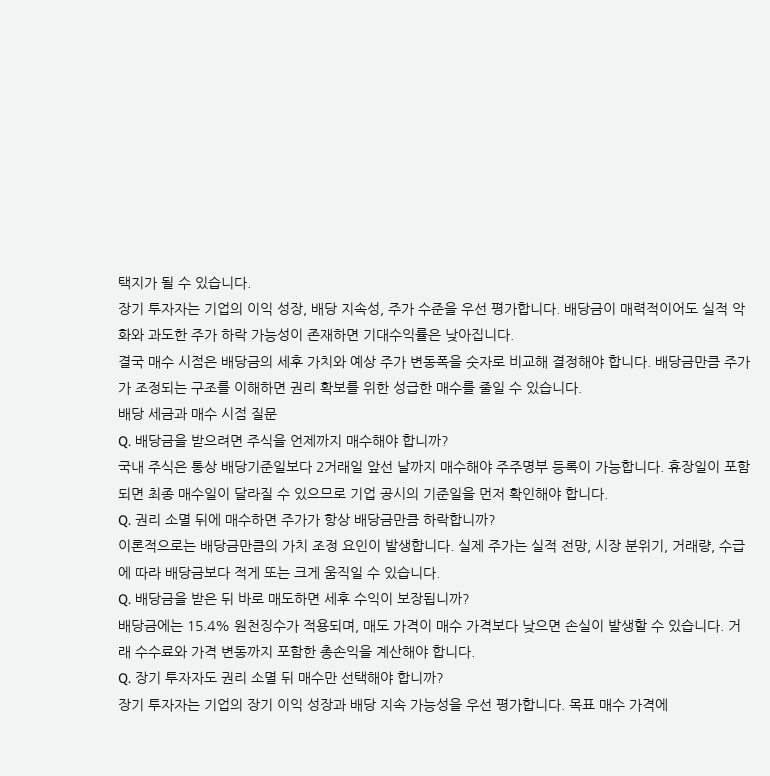택지가 될 수 있습니다.
장기 투자자는 기업의 이익 성장, 배당 지속성, 주가 수준을 우선 평가합니다. 배당금이 매력적이어도 실적 악화와 과도한 주가 하락 가능성이 존재하면 기대수익률은 낮아집니다.
결국 매수 시점은 배당금의 세후 가치와 예상 주가 변동폭을 숫자로 비교해 결정해야 합니다. 배당금만큼 주가가 조정되는 구조를 이해하면 권리 확보를 위한 성급한 매수를 줄일 수 있습니다.
배당 세금과 매수 시점 질문
Q. 배당금을 받으려면 주식을 언제까지 매수해야 합니까?
국내 주식은 통상 배당기준일보다 2거래일 앞선 날까지 매수해야 주주명부 등록이 가능합니다. 휴장일이 포함되면 최종 매수일이 달라질 수 있으므로 기업 공시의 기준일을 먼저 확인해야 합니다.
Q. 권리 소멸 뒤에 매수하면 주가가 항상 배당금만큼 하락합니까?
이론적으로는 배당금만큼의 가치 조정 요인이 발생합니다. 실제 주가는 실적 전망, 시장 분위기, 거래량, 수급에 따라 배당금보다 적게 또는 크게 움직일 수 있습니다.
Q. 배당금을 받은 뒤 바로 매도하면 세후 수익이 보장됩니까?
배당금에는 15.4% 원천징수가 적용되며, 매도 가격이 매수 가격보다 낮으면 손실이 발생할 수 있습니다. 거래 수수료와 가격 변동까지 포함한 총손익을 계산해야 합니다.
Q. 장기 투자자도 권리 소멸 뒤 매수만 선택해야 합니까?
장기 투자자는 기업의 장기 이익 성장과 배당 지속 가능성을 우선 평가합니다. 목표 매수 가격에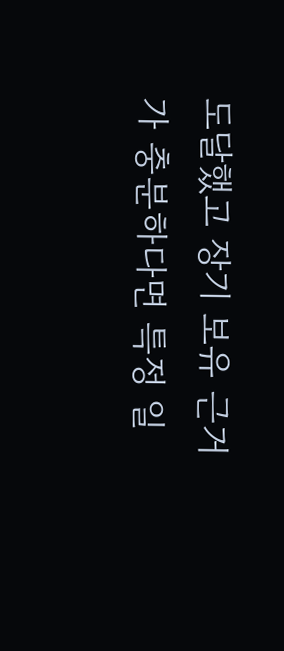도달했고 장기 보유 근거가 충분하다면 특정 일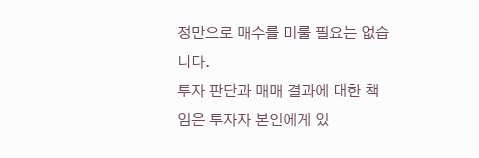정만으로 매수를 미룰 필요는 없습니다.
투자 판단과 매매 결과에 대한 책임은 투자자 본인에게 있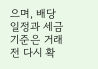으며, 배당 일정과 세금 기준은 거래 전 다시 확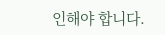인해야 합니다.